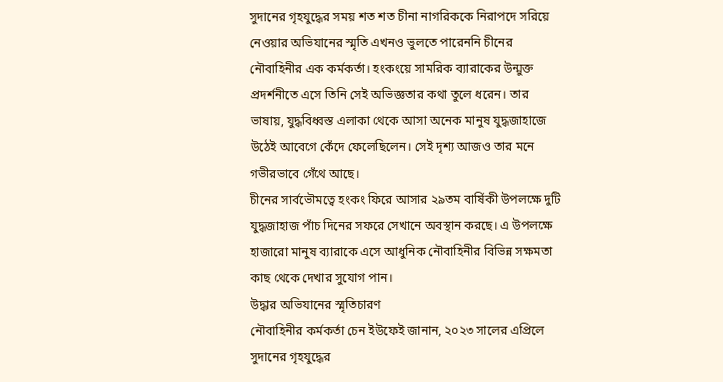সুদানের গৃহযুদ্ধের সময় শত শত চীনা নাগরিককে নিরাপদে সরিয়ে নেওয়ার অভিযানের স্মৃতি এখনও ভুলতে পারেননি চীনের নৌবাহিনীর এক কর্মকর্তা। হংকংয়ে সামরিক ব্যারাকের উন্মুক্ত প্রদর্শনীতে এসে তিনি সেই অভিজ্ঞতার কথা তুলে ধরেন। তার ভাষায়, যুদ্ধবিধ্বস্ত এলাকা থেকে আসা অনেক মানুষ যুদ্ধজাহাজে উঠেই আবেগে কেঁদে ফেলেছিলেন। সেই দৃশ্য আজও তার মনে গভীরভাবে গেঁথে আছে।
চীনের সার্বভৌমত্বে হংকং ফিরে আসার ২৯তম বার্ষিকী উপলক্ষে দুটি যুদ্ধজাহাজ পাঁচ দিনের সফরে সেখানে অবস্থান করছে। এ উপলক্ষে হাজারো মানুষ ব্যারাকে এসে আধুনিক নৌবাহিনীর বিভিন্ন সক্ষমতা কাছ থেকে দেখার সুযোগ পান।
উদ্ধার অভিযানের স্মৃতিচারণ
নৌবাহিনীর কর্মকর্তা চেন ইউফেই জানান, ২০২৩ সালের এপ্রিলে সুদানের গৃহযুদ্ধের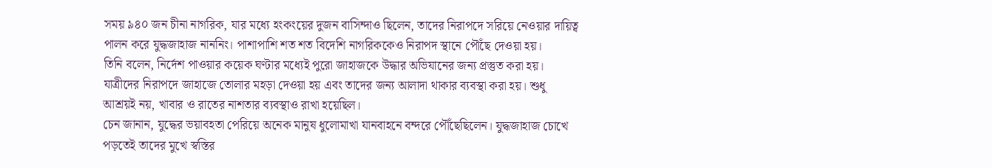সময় ৯৪০ জন চীনা নাগরিক, যার মধ্যে হংকংয়ের দুজন বাসিন্দাও ছিলেন, তাদের নিরাপদে সরিয়ে নেওয়ার দায়িত্ব পালন করে যুদ্ধজাহাজ নাননিং। পাশাপাশি শত শত বিদেশি নাগরিককেও নিরাপদ স্থানে পৌঁছে দেওয়া হয়।
তিনি বলেন, নির্দেশ পাওয়ার কয়েক ঘণ্টার মধ্যেই পুরো জাহাজকে উদ্ধার অভিযানের জন্য প্রস্তুত করা হয়। যাত্রীদের নিরাপদে জাহাজে তোলার মহড়া দেওয়া হয় এবং তাদের জন্য আলাদা থাকার ব্যবস্থা করা হয়। শুধু আশ্রয়ই নয়, খাবার ও রাতের নাশতার ব্যবস্থাও রাখা হয়েছিল।
চেন জানান, যুদ্ধের ভয়াবহতা পেরিয়ে অনেক মানুষ ধুলোমাখা যানবাহনে বন্দরে পৌঁছেছিলেন। যুদ্ধজাহাজ চোখে পড়তেই তাদের মুখে স্বস্তির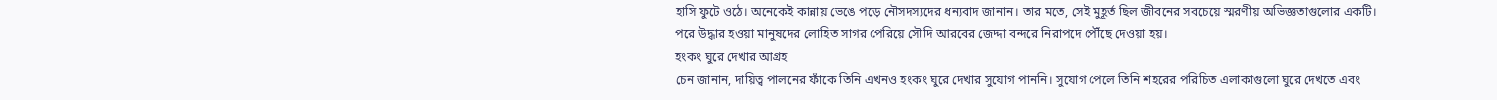হাসি ফুটে ওঠে। অনেকেই কান্নায় ভেঙে পড়ে নৌসদস্যদের ধন্যবাদ জানান। তার মতে, সেই মুহূর্ত ছিল জীবনের সবচেয়ে স্মরণীয় অভিজ্ঞতাগুলোর একটি।
পরে উদ্ধার হওয়া মানুষদের লোহিত সাগর পেরিয়ে সৌদি আরবের জেদ্দা বন্দরে নিরাপদে পৌঁছে দেওয়া হয়।
হংকং ঘুরে দেখার আগ্রহ
চেন জানান, দায়িত্ব পালনের ফাঁকে তিনি এখনও হংকং ঘুরে দেখার সুযোগ পাননি। সুযোগ পেলে তিনি শহরের পরিচিত এলাকাগুলো ঘুরে দেখতে এবং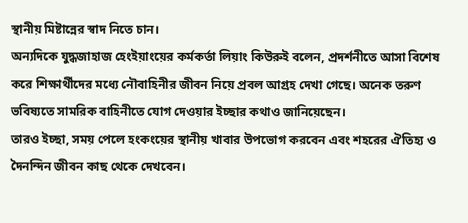স্থানীয় মিষ্টান্নের স্বাদ নিতে চান।
অন্যদিকে যুদ্ধজাহাজ হেংইয়াংয়ের কর্মকর্তা লিয়াং কিউরুই বলেন, প্রদর্শনীতে আসা বিশেষ করে শিক্ষার্থীদের মধ্যে নৌবাহিনীর জীবন নিয়ে প্রবল আগ্রহ দেখা গেছে। অনেক তরুণ ভবিষ্যতে সামরিক বাহিনীতে যোগ দেওয়ার ইচ্ছার কথাও জানিয়েছেন।
তারও ইচ্ছা, সময় পেলে হংকংয়ের স্থানীয় খাবার উপভোগ করবেন এবং শহরের ঐতিহ্য ও দৈনন্দিন জীবন কাছ থেকে দেখবেন।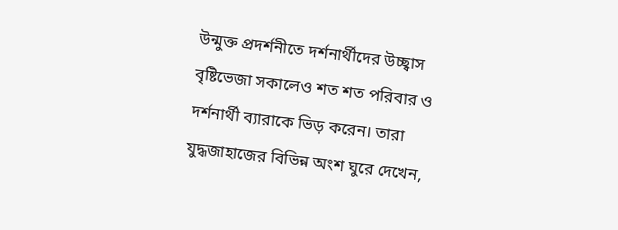উন্মুক্ত প্রদর্শনীতে দর্শনার্থীদের উচ্ছ্বাস
বৃষ্টিভেজা সকালেও শত শত পরিবার ও দর্শনার্থী ব্যারাকে ভিড় করেন। তারা যুদ্ধজাহাজের বিভিন্ন অংশ ঘুরে দেখেন,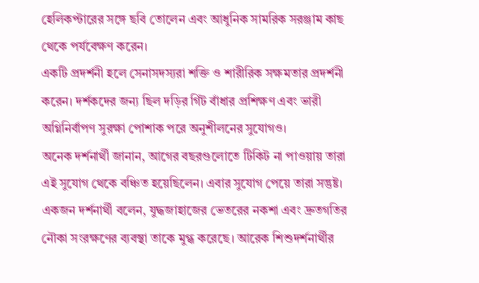হেলিকপ্টারের সঙ্গে ছবি তোলেন এবং আধুনিক সামরিক সরঞ্জাম কাছ থেকে পর্যবেক্ষণ করেন।
একটি প্রদর্শনী হলে সেনাসদস্যরা শক্তি ও শারীরিক সক্ষমতার প্রদর্শনী করেন। দর্শকদের জন্য ছিল দড়ির গিঁট বাঁধার প্রশিক্ষণ এবং ভারী অগ্নিনির্বাপণ সুরক্ষা পোশাক পরে অনুশীলনের সুযোগও।
অনেক দর্শনার্থী জানান, আগের বছরগুলোতে টিকিট না পাওয়ায় তারা এই সুযোগ থেকে বঞ্চিত হয়েছিলেন। এবার সুযোগ পেয়ে তারা সন্তুষ্ট।
একজন দর্শনার্থী বলেন, যুদ্ধজাহাজের ভেতরের নকশা এবং দ্রুতগতির নৌকা সংরক্ষণের ব্যবস্থা তাকে মুগ্ধ করেছে। আরেক শিশুদর্শনার্থীর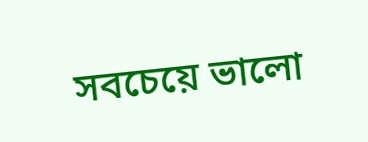সবচেয়ে ভালো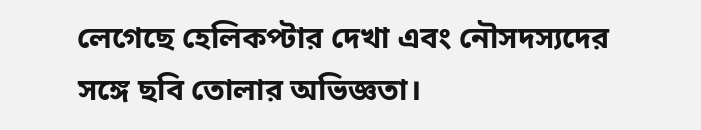লেগেছে হেলিকপ্টার দেখা এবং নৌসদস্যদের সঙ্গে ছবি তোলার অভিজ্ঞতা।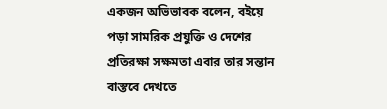একজন অভিভাবক বলেন, বইয়ে পড়া সামরিক প্রযুক্তি ও দেশের প্রতিরক্ষা সক্ষমতা এবার তার সন্তান বাস্তবে দেখতে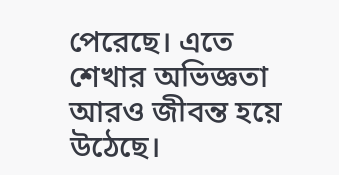পেরেছে। এতে শেখার অভিজ্ঞতা আরও জীবন্ত হয়ে উঠেছে।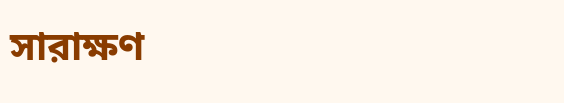সারাক্ষণ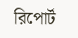রিপোর্ট